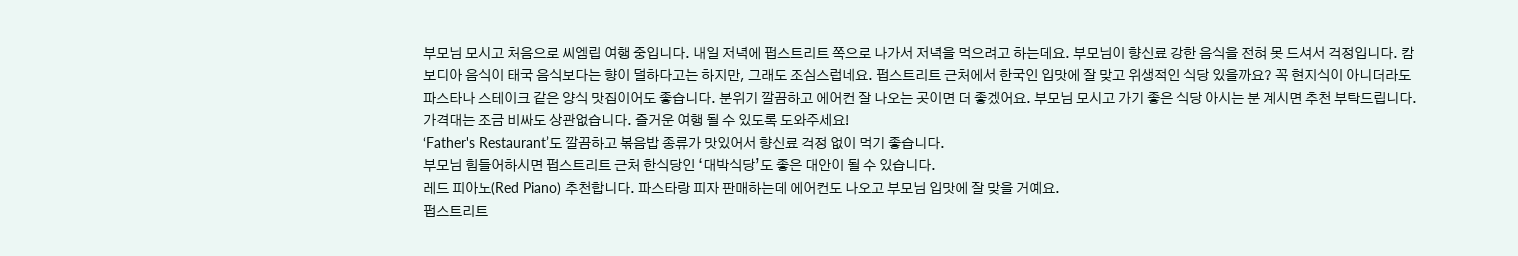부모님 모시고 처음으로 씨엠립 여행 중입니다. 내일 저녁에 펍스트리트 쪽으로 나가서 저녁을 먹으려고 하는데요. 부모님이 향신료 강한 음식을 전혀 못 드셔서 걱정입니다. 캄보디아 음식이 태국 음식보다는 향이 덜하다고는 하지만, 그래도 조심스럽네요. 펍스트리트 근처에서 한국인 입맛에 잘 맞고 위생적인 식당 있을까요? 꼭 현지식이 아니더라도 파스타나 스테이크 같은 양식 맛집이어도 좋습니다. 분위기 깔끔하고 에어컨 잘 나오는 곳이면 더 좋겠어요. 부모님 모시고 가기 좋은 식당 아시는 분 계시면 추천 부탁드립니다. 가격대는 조금 비싸도 상관없습니다. 즐거운 여행 될 수 있도록 도와주세요!
‘Father's Restaurant’도 깔끔하고 볶음밥 종류가 맛있어서 향신료 걱정 없이 먹기 좋습니다.
부모님 힘들어하시면 펍스트리트 근처 한식당인 ‘대박식당’도 좋은 대안이 될 수 있습니다.
레드 피아노(Red Piano) 추천합니다. 파스타랑 피자 판매하는데 에어컨도 나오고 부모님 입맛에 잘 맞을 거예요.
펍스트리트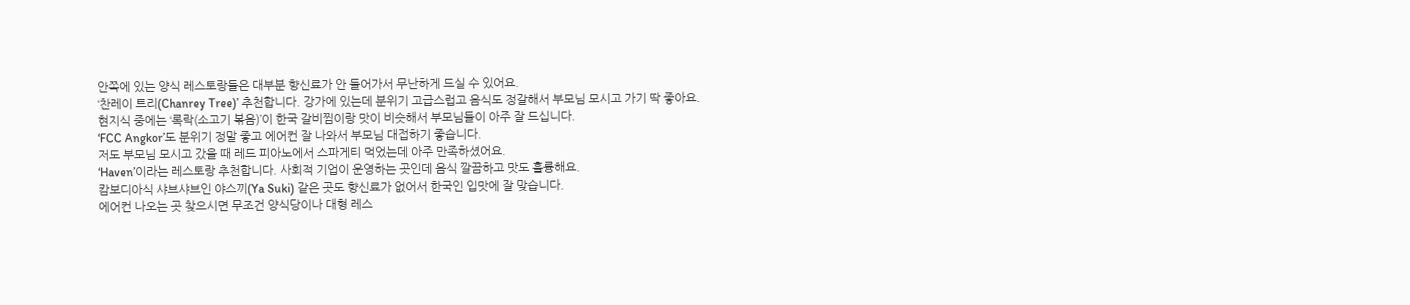안쪽에 있는 양식 레스토랑들은 대부분 향신료가 안 들어가서 무난하게 드실 수 있어요.
‘찬레이 트리(Chanrey Tree)’ 추천합니다. 강가에 있는데 분위기 고급스럽고 음식도 정갈해서 부모님 모시고 가기 딱 좋아요.
현지식 중에는 ‘록락(소고기 볶음)’이 한국 갈비찜이랑 맛이 비슷해서 부모님들이 아주 잘 드십니다.
‘FCC Angkor’도 분위기 정말 좋고 에어컨 잘 나와서 부모님 대접하기 좋습니다.
저도 부모님 모시고 갔을 때 레드 피아노에서 스파게티 먹었는데 아주 만족하셨어요.
‘Haven’이라는 레스토랑 추천합니다. 사회적 기업이 운영하는 곳인데 음식 깔끔하고 맛도 훌륭해요.
캄보디아식 샤브샤브인 야스끼(Ya Suki) 같은 곳도 향신료가 없어서 한국인 입맛에 잘 맞습니다.
에어컨 나오는 곳 찾으시면 무조건 양식당이나 대형 레스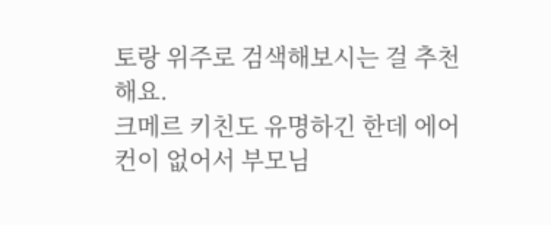토랑 위주로 검색해보시는 걸 추천해요.
크메르 키친도 유명하긴 한데 에어컨이 없어서 부모님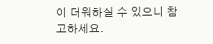이 더워하실 수 있으니 참고하세요.